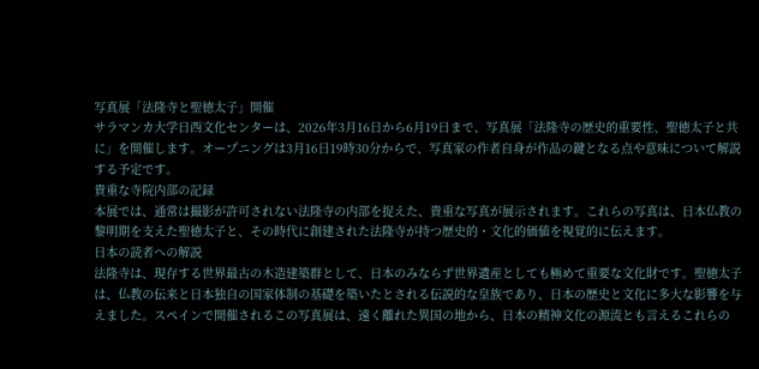写真展「法隆寺と聖徳太子」開催
サラマンカ大学日西文化センターは、2026年3月16日から6月19日まで、写真展「法隆寺の歴史的重要性、聖徳太子と共に」を開催します。オープニングは3月16日19時30分からで、写真家の作者自身が作品の鍵となる点や意味について解説する予定です。
貴重な寺院内部の記録
本展では、通常は撮影が許可されない法隆寺の内部を捉えた、貴重な写真が展示されます。これらの写真は、日本仏教の黎明期を支えた聖徳太子と、その時代に創建された法隆寺が持つ歴史的・文化的価値を視覚的に伝えます。
日本の読者への解説
法隆寺は、現存する世界最古の木造建築群として、日本のみならず世界遺産としても極めて重要な文化財です。聖徳太子は、仏教の伝来と日本独自の国家体制の基礎を築いたとされる伝説的な皇族であり、日本の歴史と文化に多大な影響を与えました。スペインで開催されるこの写真展は、遠く離れた異国の地から、日本の精神文化の源流とも言えるこれらの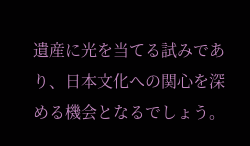遺産に光を当てる試みであり、日本文化への関心を深める機会となるでしょう。